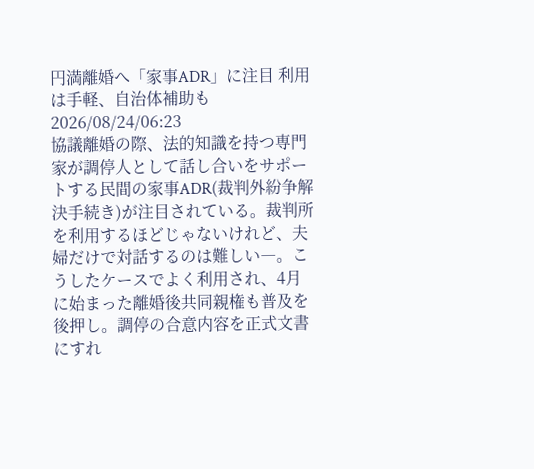円満離婚へ「家事ADR」に注目 利用は手軽、自治体補助も
2026/08/24/06:23
協議離婚の際、法的知識を持つ専門家が調停人として話し合いをサポートする民間の家事ADR(裁判外紛争解決手続き)が注目されている。裁判所を利用するほどじゃないけれど、夫婦だけで対話するのは難しい―。こうしたケースでよく利用され、4月に始まった離婚後共同親権も普及を後押し。調停の合意内容を正式文書にすれ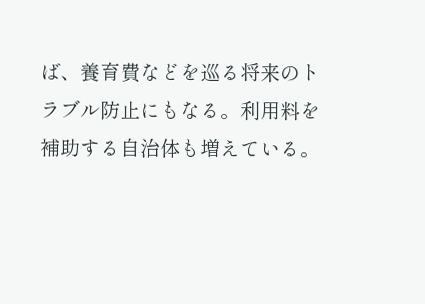ば、養育費などを巡る将来のトラブル防止にもなる。利用料を補助する自治体も増えている。